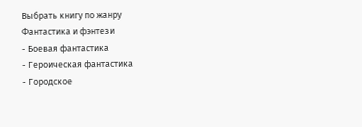Выбрать книгу по жанру
Фантастика и фэнтези
- Боевая фантастика
- Героическая фантастика
- Городское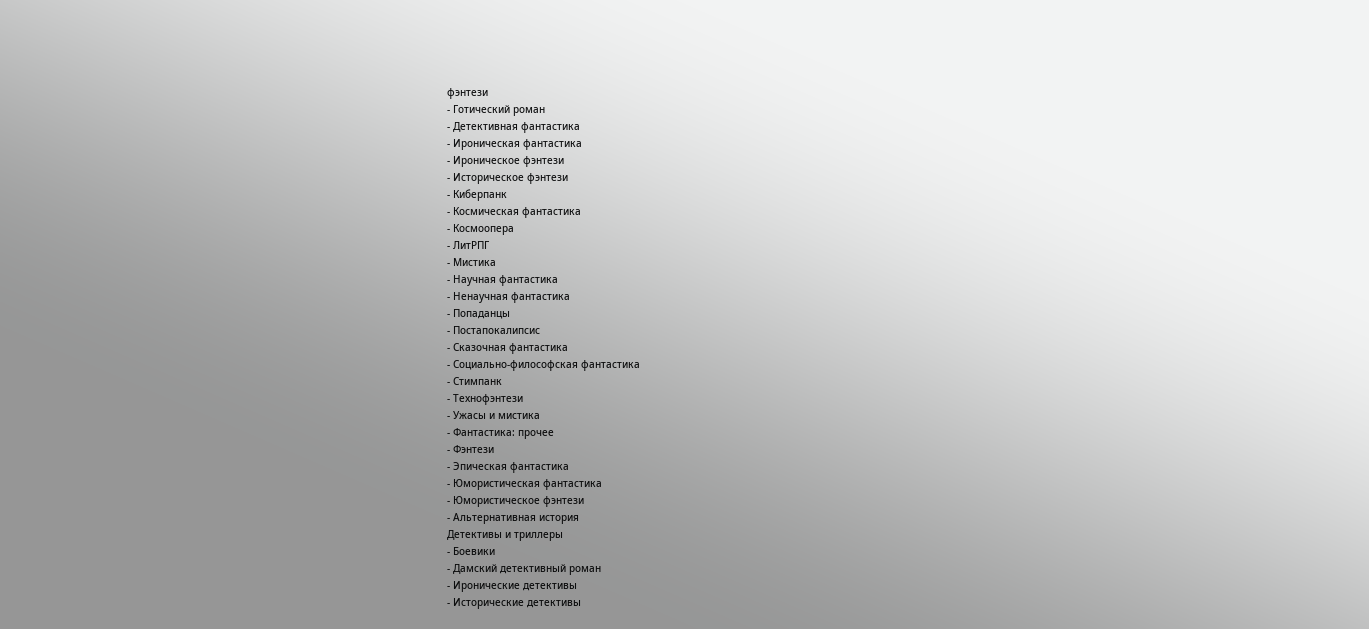фэнтези
- Готический роман
- Детективная фантастика
- Ироническая фантастика
- Ироническое фэнтези
- Историческое фэнтези
- Киберпанк
- Космическая фантастика
- Космоопера
- ЛитРПГ
- Мистика
- Научная фантастика
- Ненаучная фантастика
- Попаданцы
- Постапокалипсис
- Сказочная фантастика
- Социально-философская фантастика
- Стимпанк
- Технофэнтези
- Ужасы и мистика
- Фантастика: прочее
- Фэнтези
- Эпическая фантастика
- Юмористическая фантастика
- Юмористическое фэнтези
- Альтернативная история
Детективы и триллеры
- Боевики
- Дамский детективный роман
- Иронические детективы
- Исторические детективы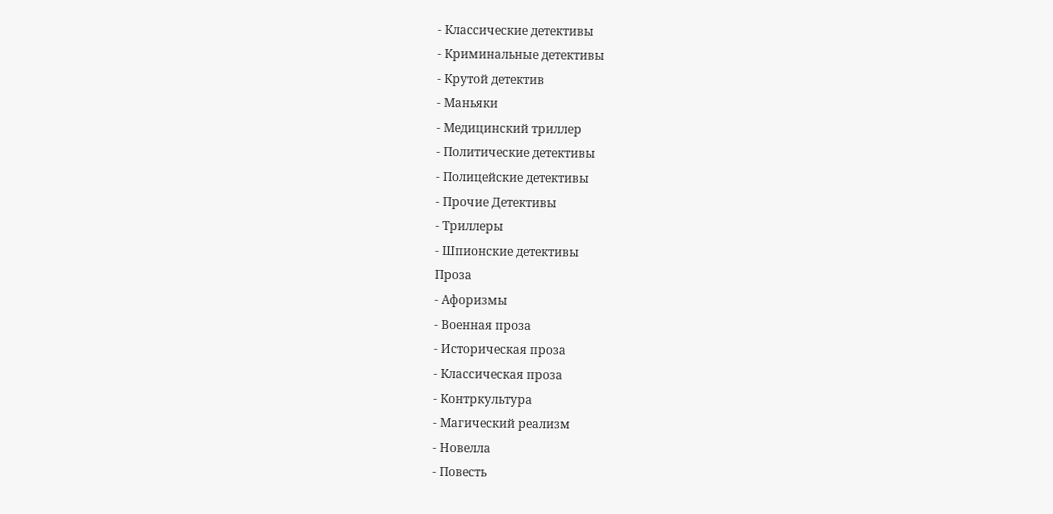- Классические детективы
- Криминальные детективы
- Крутой детектив
- Маньяки
- Медицинский триллер
- Политические детективы
- Полицейские детективы
- Прочие Детективы
- Триллеры
- Шпионские детективы
Проза
- Афоризмы
- Военная проза
- Историческая проза
- Классическая проза
- Контркультура
- Магический реализм
- Новелла
- Повесть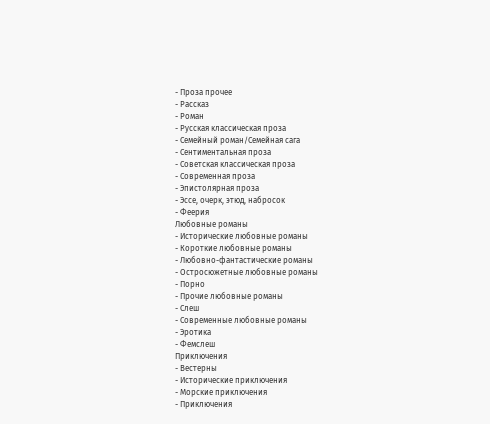- Проза прочее
- Рассказ
- Роман
- Русская классическая проза
- Семейный роман/Семейная сага
- Сентиментальная проза
- Советская классическая проза
- Современная проза
- Эпистолярная проза
- Эссе, очерк, этюд, набросок
- Феерия
Любовные романы
- Исторические любовные романы
- Короткие любовные романы
- Любовно-фантастические романы
- Остросюжетные любовные романы
- Порно
- Прочие любовные романы
- Слеш
- Современные любовные романы
- Эротика
- Фемслеш
Приключения
- Вестерны
- Исторические приключения
- Морские приключения
- Приключения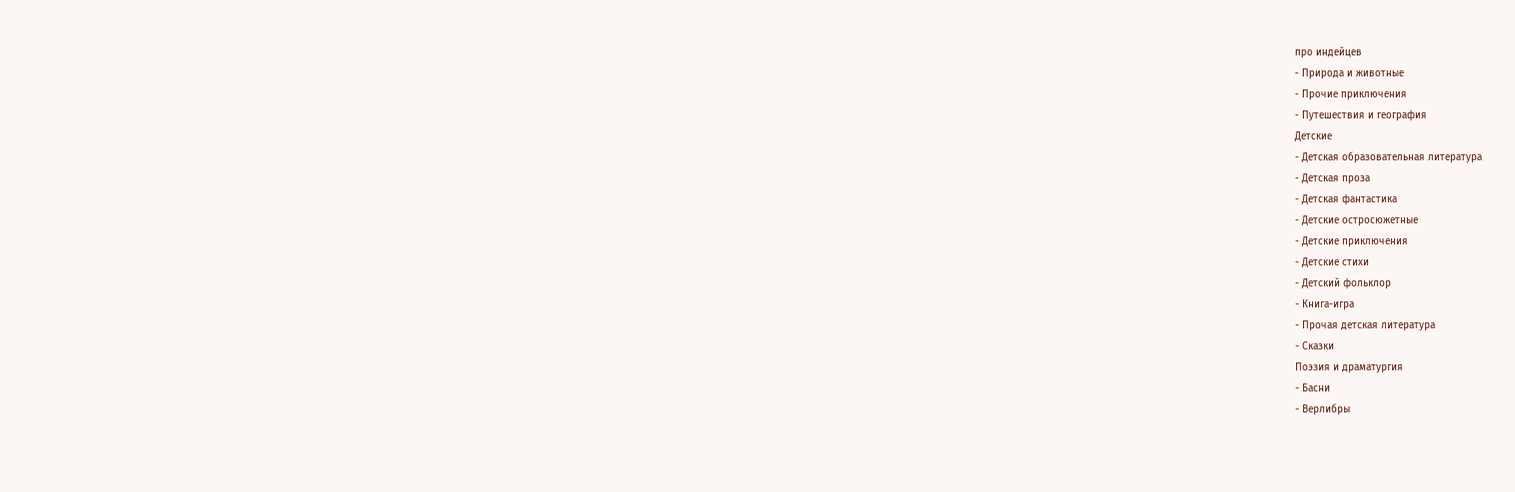про индейцев
- Природа и животные
- Прочие приключения
- Путешествия и география
Детские
- Детская образовательная литература
- Детская проза
- Детская фантастика
- Детские остросюжетные
- Детские приключения
- Детские стихи
- Детский фольклор
- Книга-игра
- Прочая детская литература
- Сказки
Поэзия и драматургия
- Басни
- Верлибры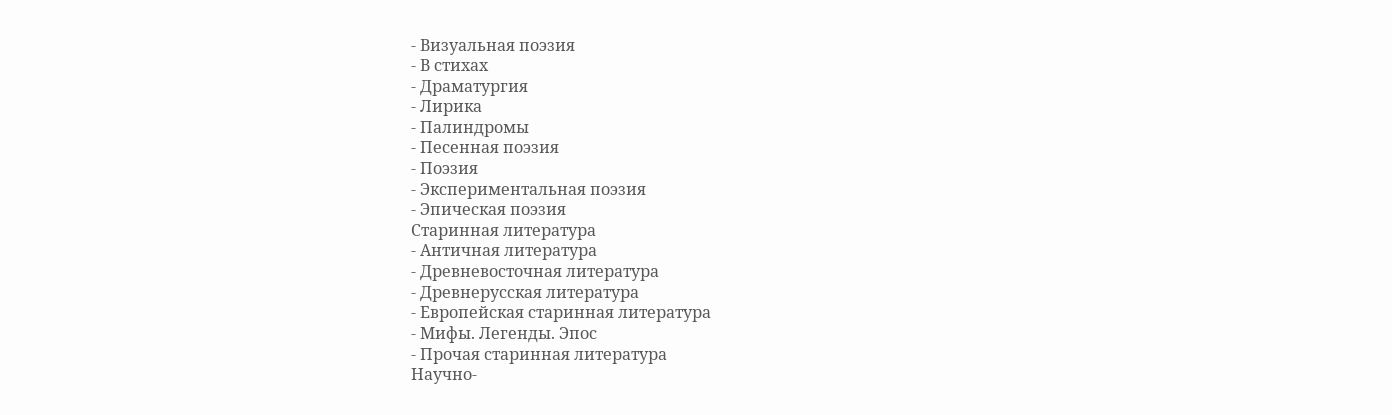- Визуальная поэзия
- В стихах
- Драматургия
- Лирика
- Палиндромы
- Песенная поэзия
- Поэзия
- Экспериментальная поэзия
- Эпическая поэзия
Старинная литература
- Античная литература
- Древневосточная литература
- Древнерусская литература
- Европейская старинная литература
- Мифы. Легенды. Эпос
- Прочая старинная литература
Научно-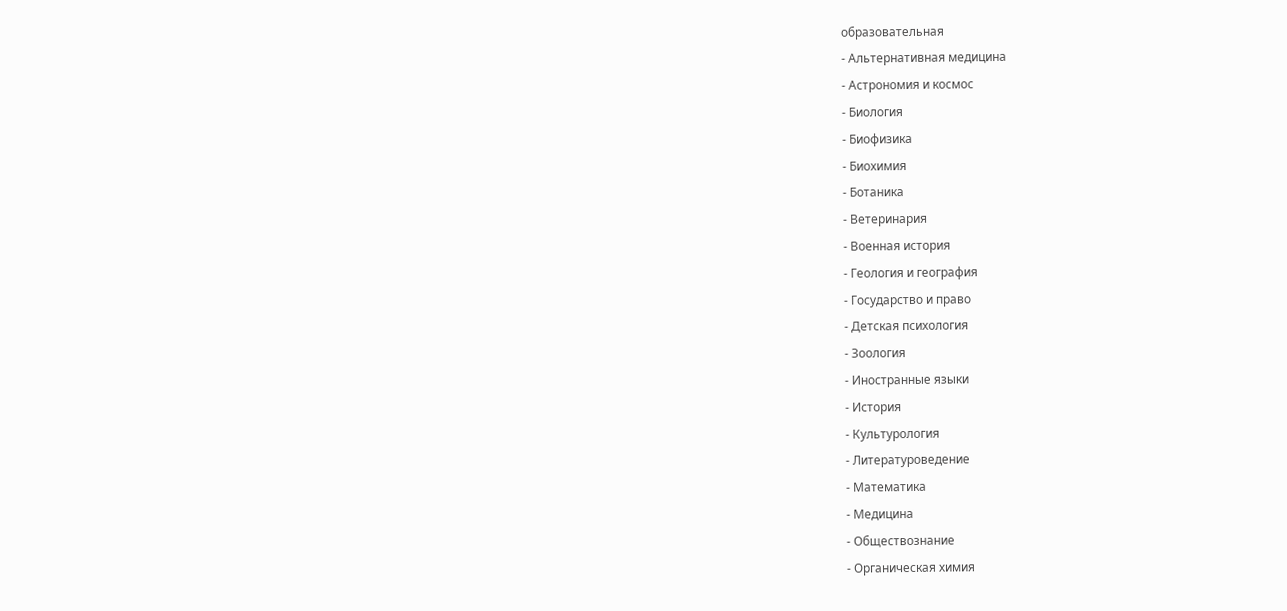образовательная
- Альтернативная медицина
- Астрономия и космос
- Биология
- Биофизика
- Биохимия
- Ботаника
- Ветеринария
- Военная история
- Геология и география
- Государство и право
- Детская психология
- Зоология
- Иностранные языки
- История
- Культурология
- Литературоведение
- Математика
- Медицина
- Обществознание
- Органическая химия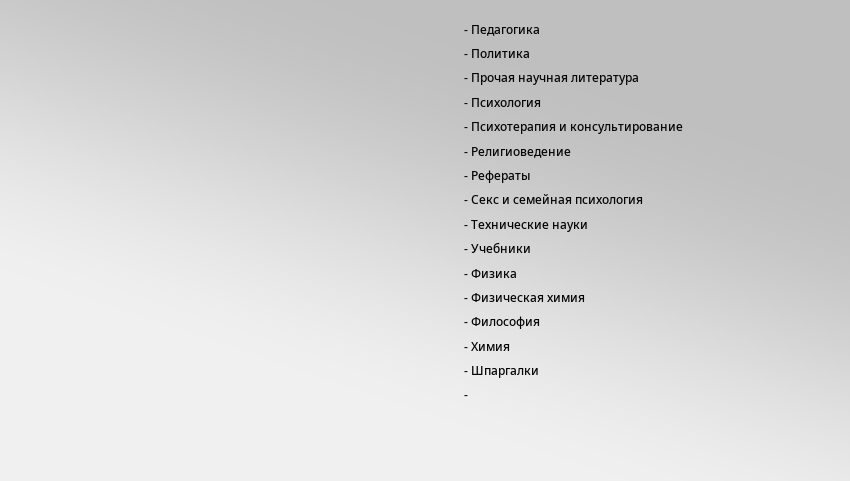- Педагогика
- Политика
- Прочая научная литература
- Психология
- Психотерапия и консультирование
- Религиоведение
- Рефераты
- Секс и семейная психология
- Технические науки
- Учебники
- Физика
- Физическая химия
- Философия
- Химия
- Шпаргалки
-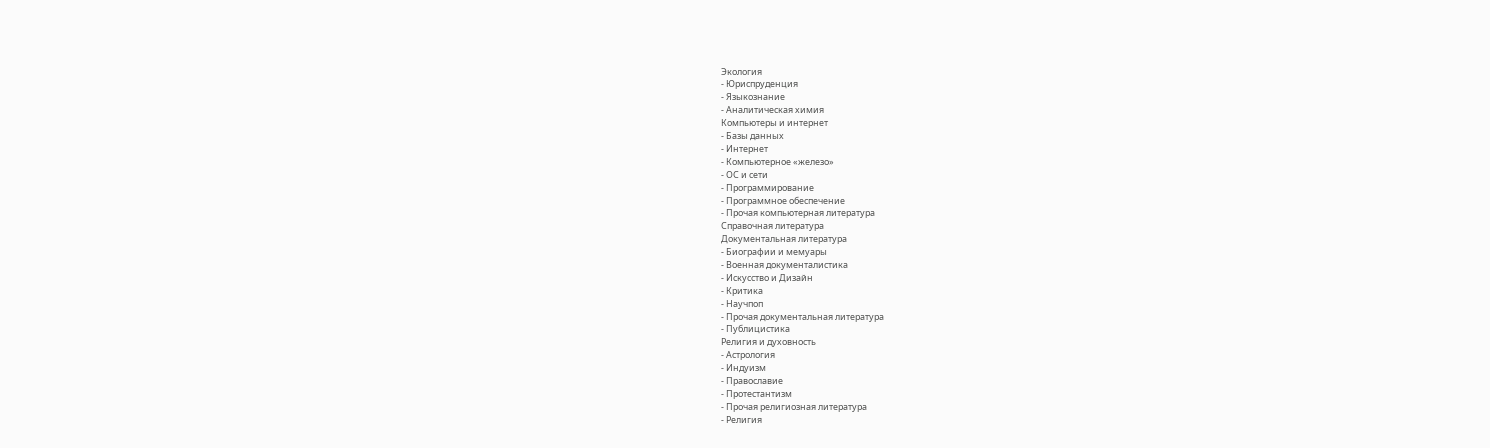Экология
- Юриспруденция
- Языкознание
- Аналитическая химия
Компьютеры и интернет
- Базы данных
- Интернет
- Компьютерное «железо»
- ОС и сети
- Программирование
- Программное обеспечение
- Прочая компьютерная литература
Справочная литература
Документальная литература
- Биографии и мемуары
- Военная документалистика
- Искусство и Дизайн
- Критика
- Научпоп
- Прочая документальная литература
- Публицистика
Религия и духовность
- Астрология
- Индуизм
- Православие
- Протестантизм
- Прочая религиозная литература
- Религия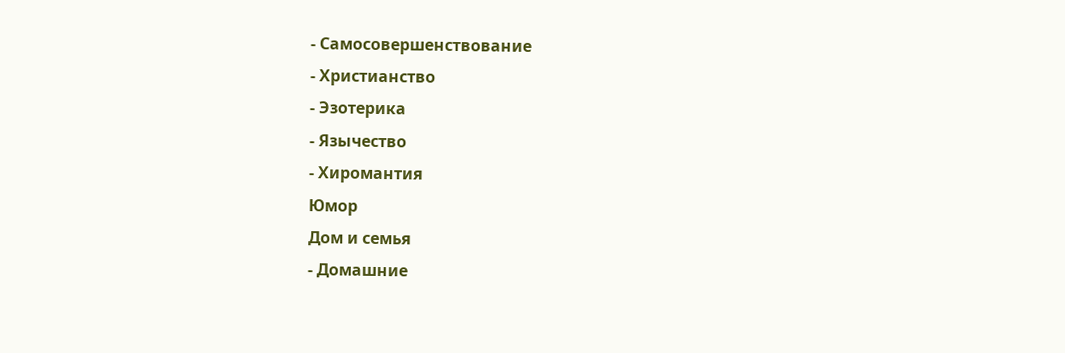- Самосовершенствование
- Христианство
- Эзотерика
- Язычество
- Хиромантия
Юмор
Дом и семья
- Домашние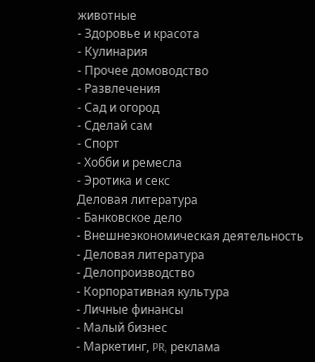животные
- Здоровье и красота
- Кулинария
- Прочее домоводство
- Развлечения
- Сад и огород
- Сделай сам
- Спорт
- Хобби и ремесла
- Эротика и секс
Деловая литература
- Банковское дело
- Внешнеэкономическая деятельность
- Деловая литература
- Делопроизводство
- Корпоративная культура
- Личные финансы
- Малый бизнес
- Маркетинг, PR, реклама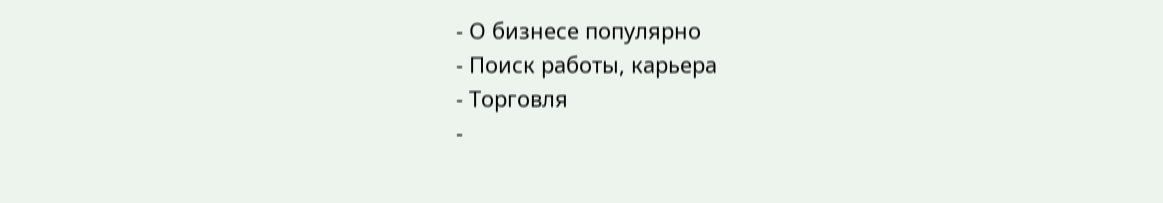- О бизнесе популярно
- Поиск работы, карьера
- Торговля
-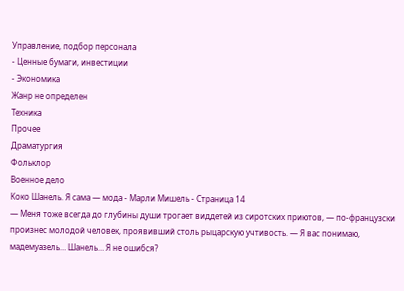Управление, подбор персонала
- Ценные бумаги, инвестиции
- Экономика
Жанр не определен
Техника
Прочее
Драматургия
Фольклор
Военное дело
Коко Шанель. Я сама — мода - Марли Мишель - Страница 14
— Меня тоже всегда до глубины души трогает виддетей из сиротских приютов, — по-французски произнес молодой человек, проявивший столь рыцарскую учтивость. — Я вас понимаю, мадемуазель… Шанель… Я не ошибся?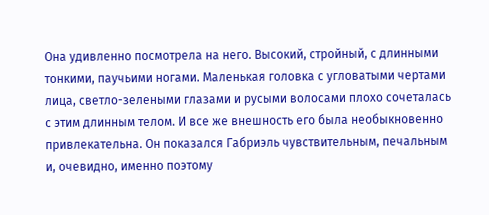Она удивленно посмотрела на него. Высокий, стройный, с длинными тонкими, паучьими ногами. Маленькая головка с угловатыми чертами лица, светло-зелеными глазами и русыми волосами плохо сочеталась с этим длинным телом. И все же внешность его была необыкновенно привлекательна. Он показался Габриэль чувствительным, печальным и, очевидно, именно поэтому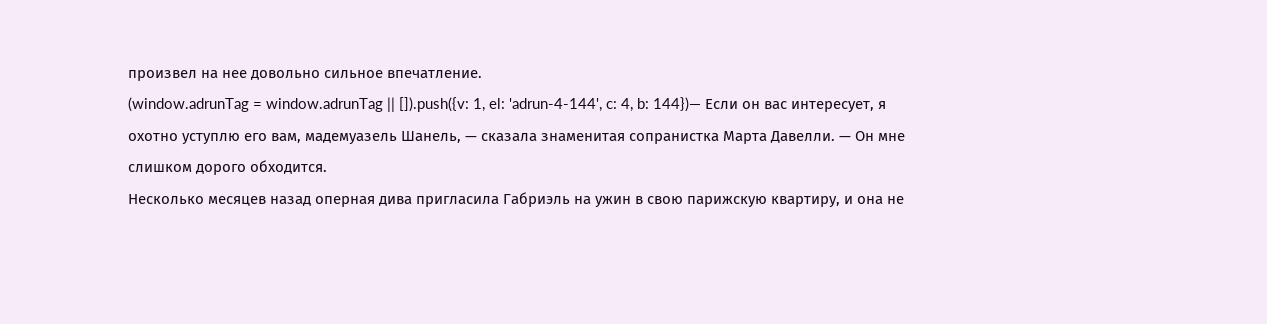произвел на нее довольно сильное впечатление.
(window.adrunTag = window.adrunTag || []).push({v: 1, el: 'adrun-4-144', c: 4, b: 144})— Если он вас интересует, я охотно уступлю его вам, мадемуазель Шанель, — сказала знаменитая сопранистка Марта Давелли. — Он мне слишком дорого обходится.
Несколько месяцев назад оперная дива пригласила Габриэль на ужин в свою парижскую квартиру, и она не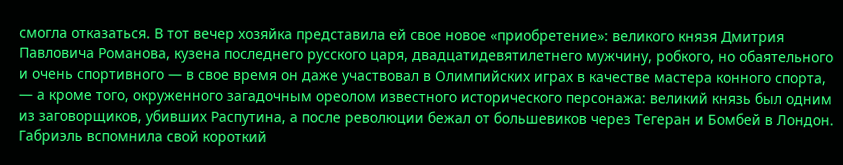смогла отказаться. В тот вечер хозяйка представила ей свое новое «приобретение»: великого князя Дмитрия Павловича Романова, кузена последнего русского царя, двадцатидевятилетнего мужчину, робкого, но обаятельного и очень спортивного — в свое время он даже участвовал в Олимпийских играх в качестве мастера конного спорта, — а кроме того, окруженного загадочным ореолом известного исторического персонажа: великий князь был одним из заговорщиков, убивших Распутина, а после революции бежал от большевиков через Тегеран и Бомбей в Лондон.
Габриэль вспомнила свой короткий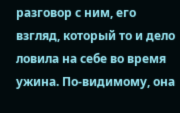разговор с ним, его взгляд, который то и дело ловила на себе во время ужина. По-видимому, она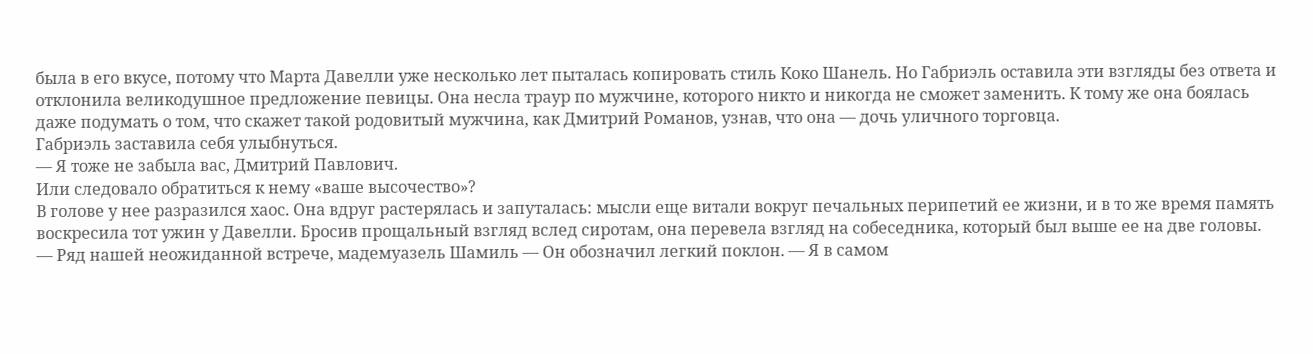была в его вкусе, потому что Марта Давелли уже несколько лет пыталась копировать стиль Коко Шанель. Но Габриэль оставила эти взгляды без ответа и отклонила великодушное предложение певицы. Она несла траур по мужчине, которого никто и никогда не сможет заменить. К тому же она боялась даже подумать о том, что скажет такой родовитый мужчина, как Дмитрий Романов, узнав, что она — дочь уличного торговца.
Габриэль заставила себя улыбнуться.
— Я тоже не забыла вас, Дмитрий Павлович.
Или следовало обратиться к нему «ваше высочество»?
В голове у нее разразился хаос. Она вдруг растерялась и запуталась: мысли еще витали вокруг печальных перипетий ее жизни, и в то же время память воскресила тот ужин у Давелли. Бросив прощальный взгляд вслед сиротам, она перевела взгляд на собеседника, который был выше ее на две головы.
— Ряд нашей неожиданной встрече, мадемуазель Шамиль — Он обозначил легкий поклон. — Я в самом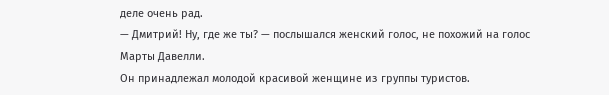деле очень рад.
— Дмитрий! Ну, где же ты? — послышался женский голос, не похожий на голос Марты Давелли.
Он принадлежал молодой красивой женщине из группы туристов.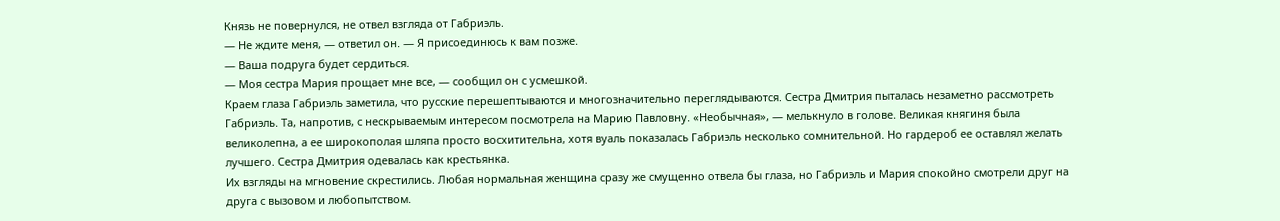Князь не повернулся, не отвел взгляда от Габриэль.
— Не ждите меня, — ответил он. — Я присоединюсь к вам позже.
— Ваша подруга будет сердиться.
— Моя сестра Мария прощает мне все, — сообщил он с усмешкой.
Краем глаза Габриэль заметила, что русские перешептываются и многозначительно переглядываются. Сестра Дмитрия пыталась незаметно рассмотреть Габриэль. Та, напротив, с нескрываемым интересом посмотрела на Марию Павловну. «Необычная», — мелькнуло в голове. Великая княгиня была великолепна, а ее широкополая шляпа просто восхитительна, хотя вуаль показалась Габриэль несколько сомнительной. Но гардероб ее оставлял желать лучшего. Сестра Дмитрия одевалась как крестьянка.
Их взгляды на мгновение скрестились. Любая нормальная женщина сразу же смущенно отвела бы глаза, но Габриэль и Мария спокойно смотрели друг на друга с вызовом и любопытством.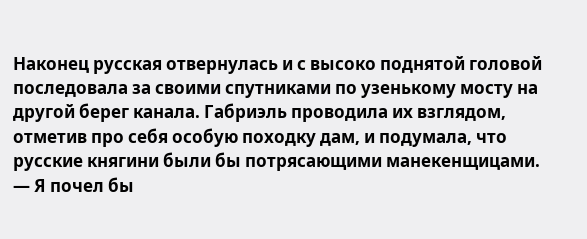Наконец русская отвернулась и с высоко поднятой головой последовала за своими спутниками по узенькому мосту на другой берег канала. Габриэль проводила их взглядом, отметив про себя особую походку дам, и подумала, что русские княгини были бы потрясающими манекенщицами.
— Я почел бы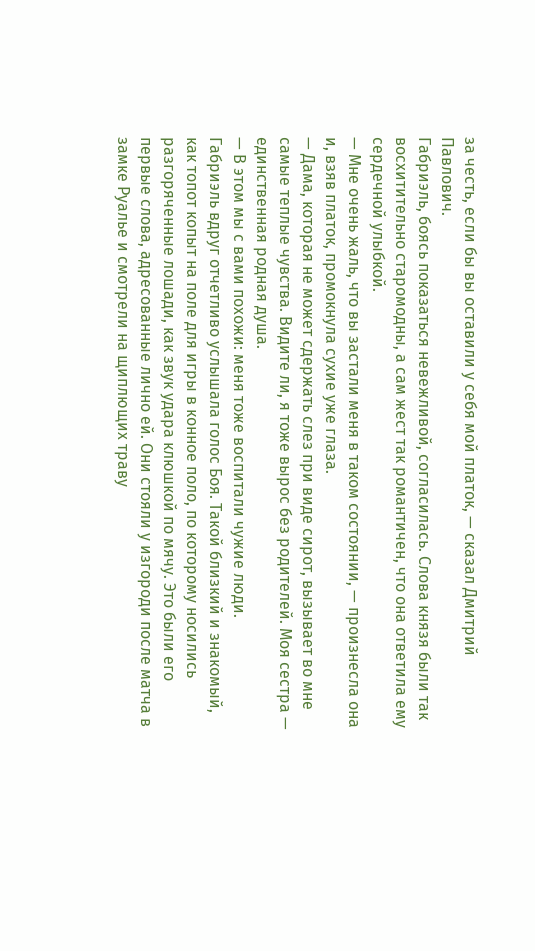за честь, если бы вы оставили у себя мой платок, — сказал Дмитрий Павлович.
Габриэль, боясь показаться невежливой, согласилась. Слова князя были так восхитительно старомодны, а сам жест так романтичен, что она ответила ему сердечной улыбкой.
— Мне очень жаль, что вы застали меня в таком состоянии, — произнесла она и, взяв платок, промокнула сухие уже глаза.
— Дама, которая не может сдержать слез при виде сирот, вызывает во мне самые теплые чувства. Видите ли, я тоже вырос без родителей. Моя сестра — единственная родная душа.
— В этом мы с вами похожи: меня тоже воспитали чужие люди.
Габриэль вдруг отчетливо услышала голос Боя. Такой близкий и знакомый, как топот копыт на поле для игры в конное поло, по которому носились разгоряченные лошади, как звук удара клюшкой по мячу. Это были его первые слова, адресованные лично ей. Они стояли у изгороди после матча в замке Руалье и смотрели на щиплющих траву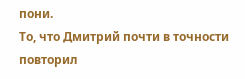пони.
То, что Дмитрий почти в точности повторил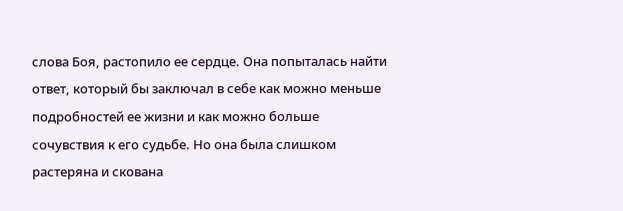слова Боя, растопило ее сердце. Она попыталась найти ответ, который бы заключал в себе как можно меньше подробностей ее жизни и как можно больше сочувствия к его судьбе. Но она была слишком растеряна и скована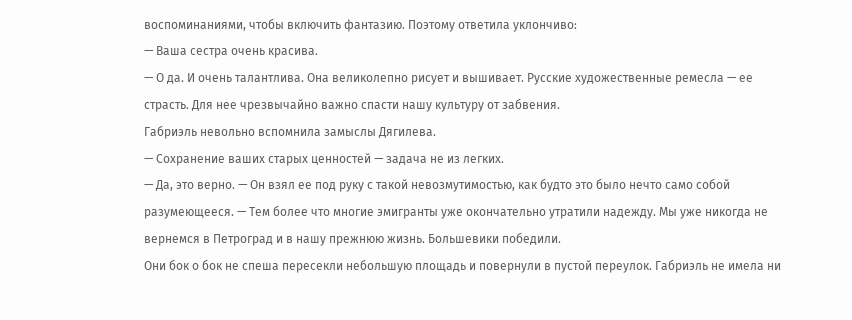воспоминаниями, чтобы включить фантазию. Поэтому ответила уклончиво:
— Ваша сестра очень красива.
— О да. И очень талантлива. Она великолепно рисует и вышивает. Русские художественные ремесла — ее страсть. Для нее чрезвычайно важно спасти нашу культуру от забвения.
Габриэль невольно вспомнила замыслы Дягилева.
— Сохранение ваших старых ценностей — задача не из легких.
— Да, это верно. — Он взял ее под руку с такой невозмутимостью, как будто это было нечто само собой разумеющееся. — Тем более что многие эмигранты уже окончательно утратили надежду. Мы уже никогда не вернемся в Петроград и в нашу прежнюю жизнь. Большевики победили.
Они бок о бок не спеша пересекли небольшую площадь и повернули в пустой переулок. Габриэль не имела ни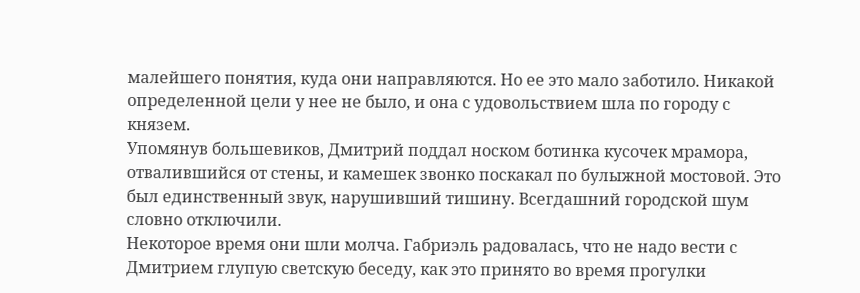малейшего понятия, куда они направляются. Но ее это мало заботило. Никакой определенной цели у нее не было, и она с удовольствием шла по городу с князем.
Упомянув большевиков, Дмитрий поддал носком ботинка кусочек мрамора, отвалившийся от стены, и камешек звонко поскакал по булыжной мостовой. Это был единственный звук, нарушивший тишину. Всегдашний городской шум словно отключили.
Некоторое время они шли молча. Габриэль радовалась, что не надо вести с Дмитрием глупую светскую беседу, как это принято во время прогулки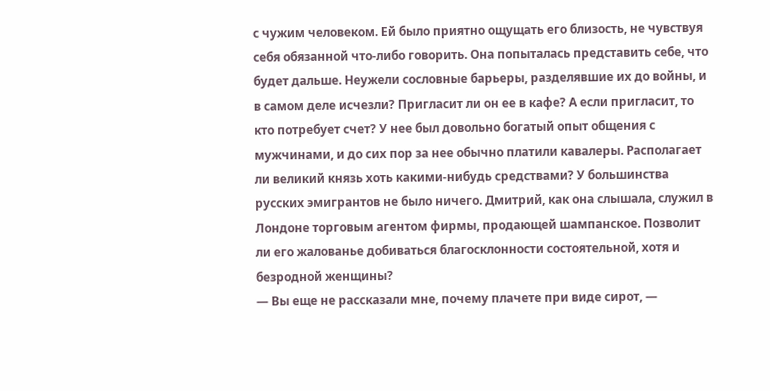с чужим человеком. Ей было приятно ощущать его близость, не чувствуя себя обязанной что-либо говорить. Она попыталась представить себе, что будет дальше. Неужели сословные барьеры, разделявшие их до войны, и в самом деле исчезли? Пригласит ли он ее в кафе? А если пригласит, то кто потребует счет? У нее был довольно богатый опыт общения с мужчинами, и до сих пор за нее обычно платили кавалеры. Располагает ли великий князь хоть какими-нибудь средствами? У большинства русских эмигрантов не было ничего. Дмитрий, как она слышала, служил в Лондоне торговым агентом фирмы, продающей шампанское. Позволит ли его жалованье добиваться благосклонности состоятельной, хотя и безродной женщины?
— Вы еще не рассказали мне, почему плачете при виде сирот, —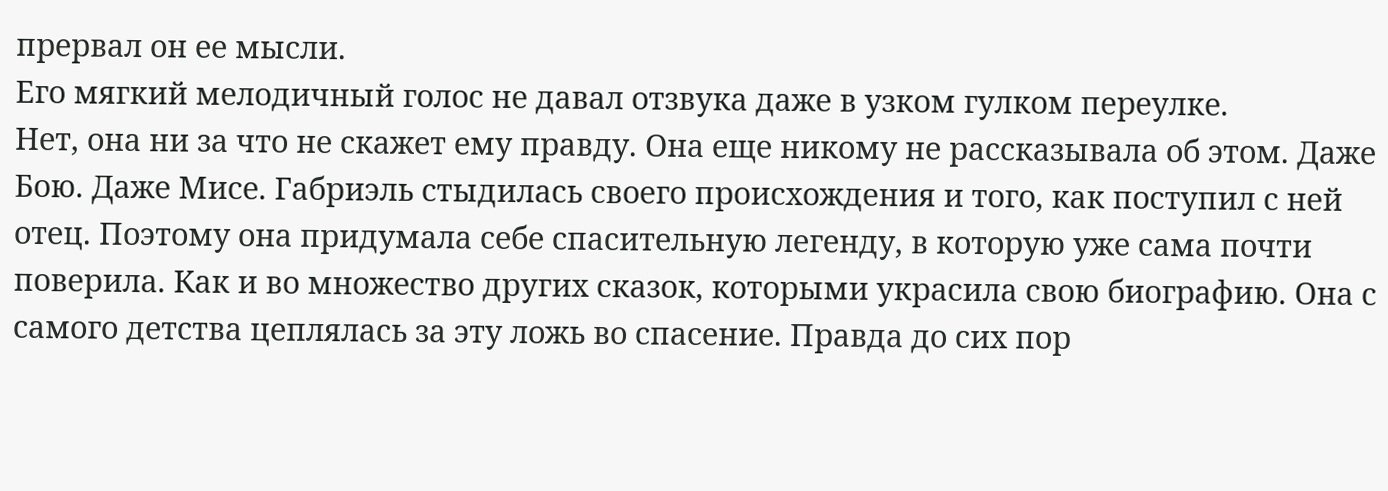прервал он ее мысли.
Его мягкий мелодичный голос не давал отзвука даже в узком гулком переулке.
Нет, она ни за что не скажет ему правду. Она еще никому не рассказывала об этом. Даже Бою. Даже Мисе. Габриэль стыдилась своего происхождения и того, как поступил с ней отец. Поэтому она придумала себе спасительную легенду, в которую уже сама почти поверила. Как и во множество других сказок, которыми украсила свою биографию. Она с самого детства цеплялась за эту ложь во спасение. Правда до сих пор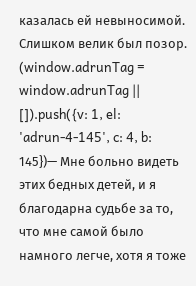казалась ей невыносимой. Слишком велик был позор.
(window.adrunTag = window.adrunTag || []).push({v: 1, el: 'adrun-4-145', c: 4, b: 145})— Мне больно видеть этих бедных детей, и я благодарна судьбе за то, что мне самой было намного легче, хотя я тоже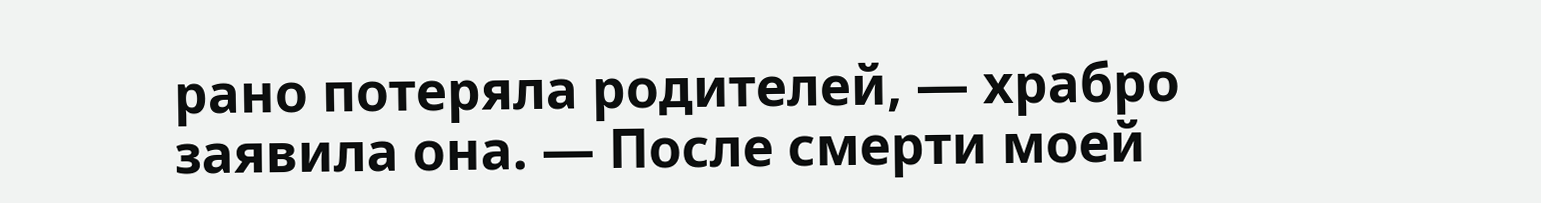рано потеряла родителей, — храбро заявила она. — После смерти моей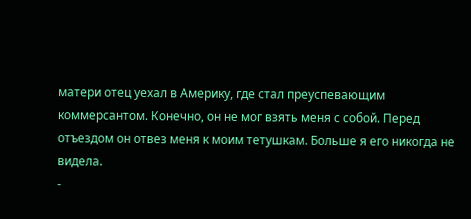матери отец уехал в Америку, где стал преуспевающим коммерсантом. Конечно, он не мог взять меня с собой. Перед отъездом он отвез меня к моим тетушкам. Больше я его никогда не видела.
-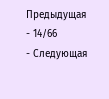Предыдущая
- 14/66
- Следующая